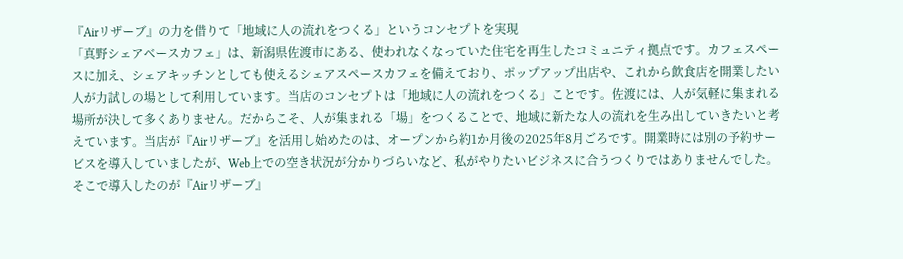『Airリザーブ』の力を借りて「地域に人の流れをつくる」というコンセプトを実現
「真野シェアベースカフェ」は、新潟県佐渡市にある、使われなくなっていた住宅を再生したコミュニティ拠点です。カフェスペースに加え、シェアキッチンとしても使えるシェアスペースカフェを備えており、ポップアップ出店や、これから飲食店を開業したい人が力試しの場として利用しています。当店のコンセプトは「地域に人の流れをつくる」ことです。佐渡には、人が気軽に集まれる場所が決して多くありません。だからこそ、人が集まれる「場」をつくることで、地域に新たな人の流れを生み出していきたいと考えています。当店が『Airリザーブ』を活用し始めたのは、オープンから約1か月後の2025年8月ごろです。開業時には別の予約サービスを導入していましたが、Web上での空き状況が分かりづらいなど、私がやりたいビジネスに合うつくりではありませんでした。そこで導入したのが『Airリザーブ』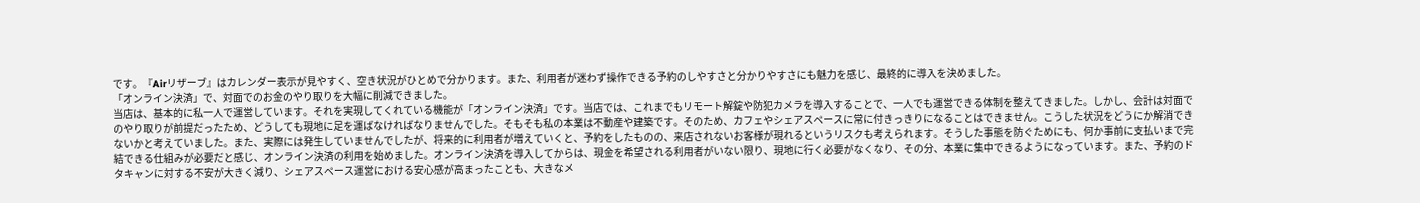です。『Airリザーブ』はカレンダー表示が見やすく、空き状況がひとめで分かります。また、利用者が迷わず操作できる予約のしやすさと分かりやすさにも魅力を感じ、最終的に導入を決めました。
「オンライン決済」で、対面でのお金のやり取りを大幅に削減できました。
当店は、基本的に私一人で運営しています。それを実現してくれている機能が「オンライン決済」です。当店では、これまでもリモート解錠や防犯カメラを導入することで、一人でも運営できる体制を整えてきました。しかし、会計は対面でのやり取りが前提だったため、どうしても現地に足を運ばなければなりませんでした。そもそも私の本業は不動産や建築です。そのため、カフェやシェアスペースに常に付きっきりになることはできません。こうした状況をどうにか解消できないかと考えていました。また、実際には発生していませんでしたが、将来的に利用者が増えていくと、予約をしたものの、来店されないお客様が現れるというリスクも考えられます。そうした事態を防ぐためにも、何か事前に支払いまで完結できる仕組みが必要だと感じ、オンライン決済の利用を始めました。オンライン決済を導入してからは、現金を希望される利用者がいない限り、現地に行く必要がなくなり、その分、本業に集中できるようになっています。また、予約のドタキャンに対する不安が大きく減り、シェアスペース運営における安心感が高まったことも、大きなメ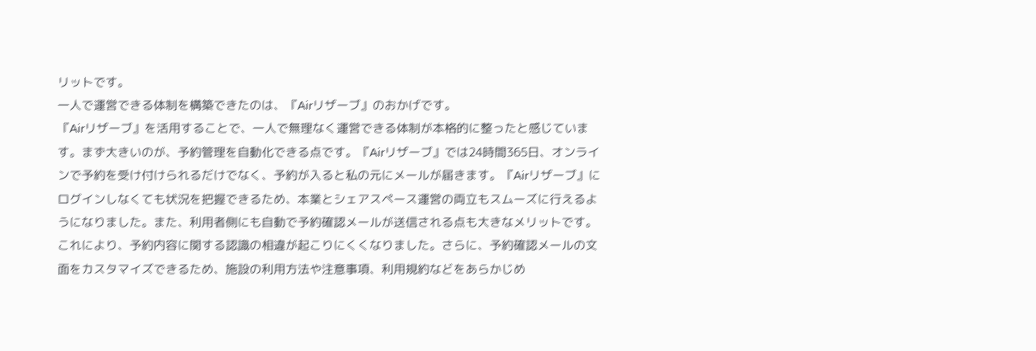リットです。
一人で運営できる体制を構築できたのは、『Airリザーブ』のおかげです。
『Airリザーブ』を活用することで、一人で無理なく運営できる体制が本格的に整ったと感じています。まず大きいのが、予約管理を自動化できる点です。『Airリザーブ』では24時間365日、オンラインで予約を受け付けられるだけでなく、予約が入ると私の元にメールが届きます。『Airリザーブ』にログインしなくても状況を把握できるため、本業とシェアスペース運営の両立もスムーズに行えるようになりました。また、利用者側にも自動で予約確認メールが送信される点も大きなメリットです。これにより、予約内容に関する認識の相違が起こりにくくなりました。さらに、予約確認メールの文面をカスタマイズできるため、施設の利用方法や注意事項、利用規約などをあらかじめ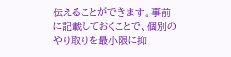伝えることができます。事前に記載しておくことで、個別のやり取りを最小限に抑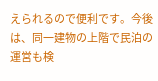えられるので便利です。今後は、同一建物の上階で民泊の運営も検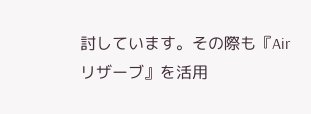討しています。その際も『Airリザーブ』を活用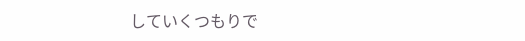していくつもりで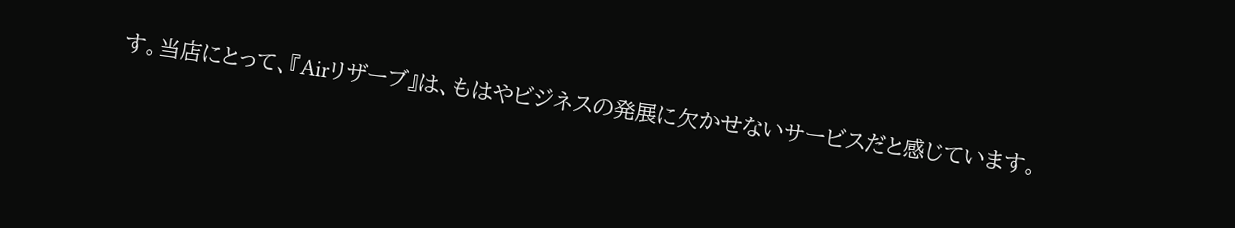す。当店にとって、『Airリザーブ』は、もはやビジネスの発展に欠かせないサービスだと感じています。